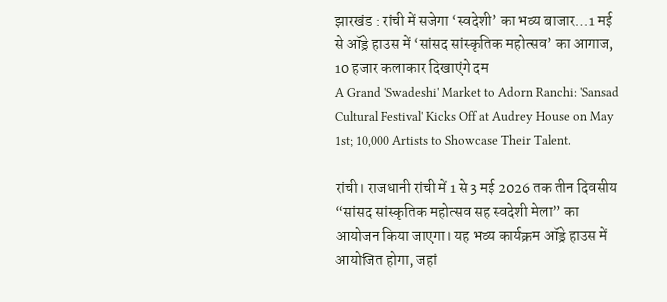झारखंड : रांची में सजेगा ‘स्वदेशी’ का भव्य बाजार…1 मई से ऑड्रे हाउस में ‘सांसद सांस्कृतिक महोत्सव’ का आगाज, 10 हजार कलाकार दिखाएंगे दम
A Grand 'Swadeshi' Market to Adorn Ranchi: 'Sansad Cultural Festival' Kicks Off at Audrey House on May 1st; 10,000 Artists to Showcase Their Talent.

रांची। राजधानी रांची में 1 से 3 मई 2026 तक तीन दिवसीय “सांसद सांस्कृतिक महोत्सव सह स्वदेशी मेला” का आयोजन किया जाएगा। यह भव्य कार्यक्रम ऑड्रे हाउस में आयोजित होगा, जहां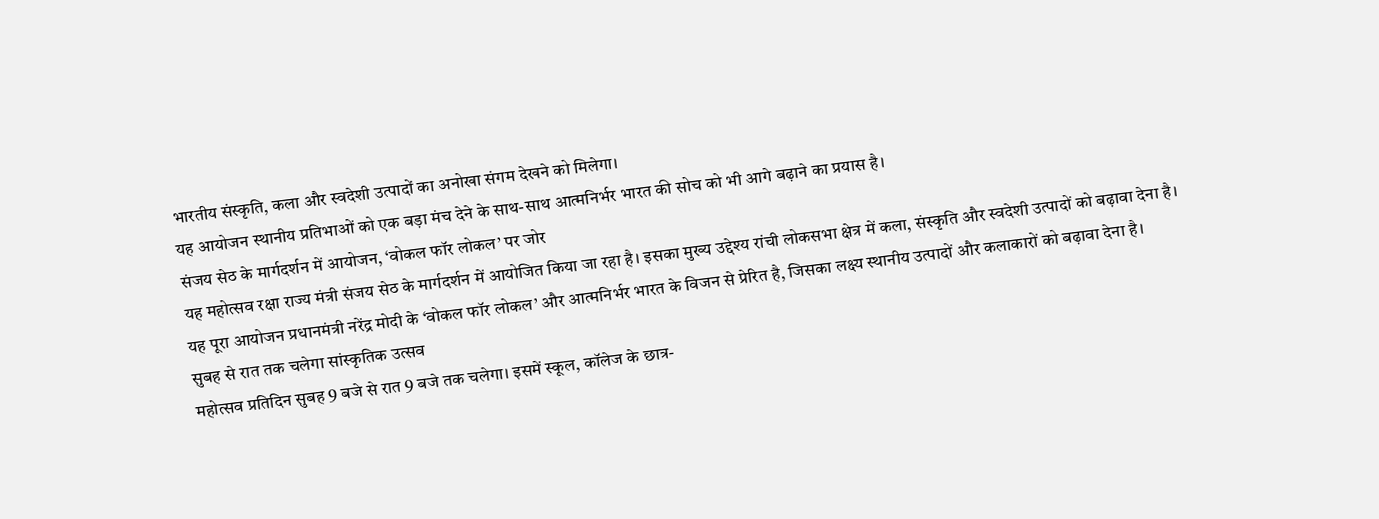भारतीय संस्कृति, कला और स्वदेशी उत्पादों का अनोखा संगम देखने को मिलेगा।
यह आयोजन स्थानीय प्रतिभाओं को एक बड़ा मंच देने के साथ-साथ आत्मनिर्भर भारत की सोच को भी आगे बढ़ाने का प्रयास है।
संजय सेठ के मार्गदर्शन में आयोजन, ‘वोकल फॉर लोकल’ पर जोर
यह महोत्सव रक्षा राज्य मंत्री संजय सेठ के मार्गदर्शन में आयोजित किया जा रहा है। इसका मुख्य उद्देश्य रांची लोकसभा क्षेत्र में कला, संस्कृति और स्वदेशी उत्पादों को बढ़ावा देना है।
यह पूरा आयोजन प्रधानमंत्री नरेंद्र मोदी के ‘वोकल फॉर लोकल’ और आत्मनिर्भर भारत के विजन से प्रेरित है, जिसका लक्ष्य स्थानीय उत्पादों और कलाकारों को बढ़ावा देना है।
सुबह से रात तक चलेगा सांस्कृतिक उत्सव
महोत्सव प्रतिदिन सुबह 9 बजे से रात 9 बजे तक चलेगा। इसमें स्कूल, कॉलेज के छात्र-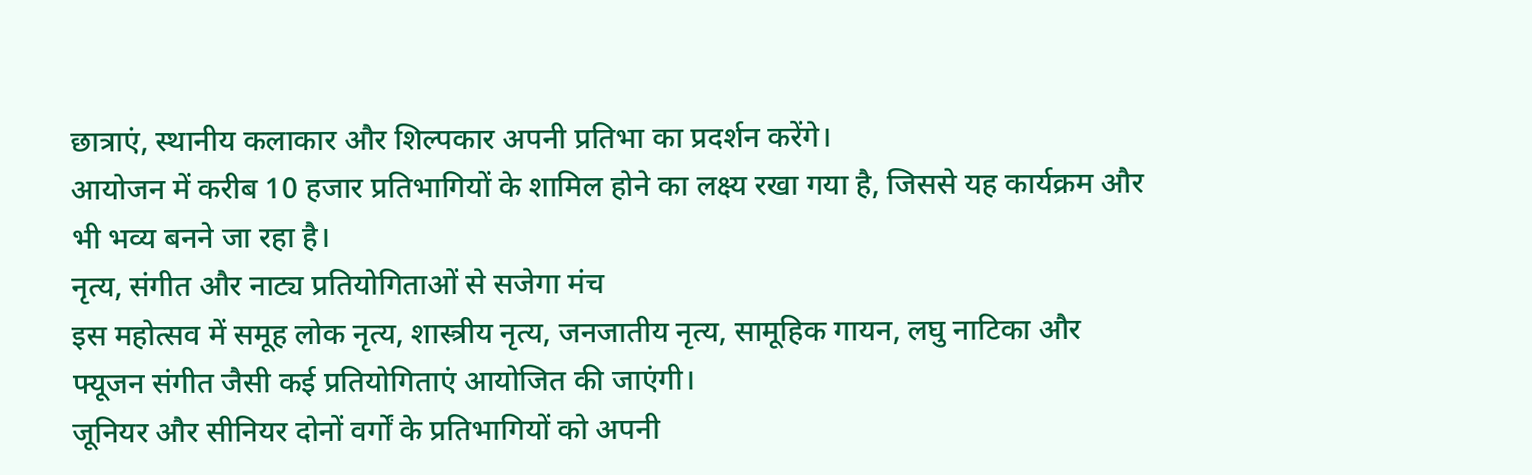छात्राएं, स्थानीय कलाकार और शिल्पकार अपनी प्रतिभा का प्रदर्शन करेंगे।
आयोजन में करीब 10 हजार प्रतिभागियों के शामिल होने का लक्ष्य रखा गया है, जिससे यह कार्यक्रम और भी भव्य बनने जा रहा है।
नृत्य, संगीत और नाट्य प्रतियोगिताओं से सजेगा मंच
इस महोत्सव में समूह लोक नृत्य, शास्त्रीय नृत्य, जनजातीय नृत्य, सामूहिक गायन, लघु नाटिका और फ्यूजन संगीत जैसी कई प्रतियोगिताएं आयोजित की जाएंगी।
जूनियर और सीनियर दोनों वर्गों के प्रतिभागियों को अपनी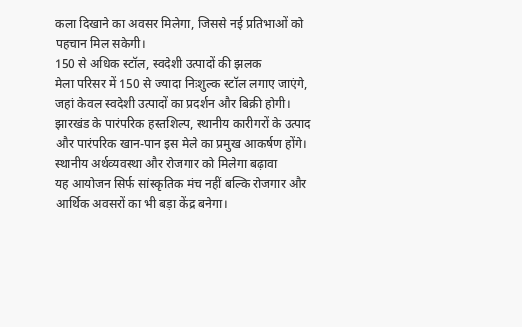कला दिखाने का अवसर मिलेगा, जिससे नई प्रतिभाओं को पहचान मिल सकेगी।
150 से अधिक स्टॉल, स्वदेशी उत्पादों की झलक
मेला परिसर में 150 से ज्यादा निःशुल्क स्टॉल लगाए जाएंगे, जहां केवल स्वदेशी उत्पादों का प्रदर्शन और बिक्री होगी।
झारखंड के पारंपरिक हस्तशिल्प, स्थानीय कारीगरों के उत्पाद और पारंपरिक खान-पान इस मेले का प्रमुख आकर्षण होंगे।
स्थानीय अर्थव्यवस्था और रोजगार को मिलेगा बढ़ावा
यह आयोजन सिर्फ सांस्कृतिक मंच नहीं बल्कि रोजगार और आर्थिक अवसरों का भी बड़ा केंद्र बनेगा।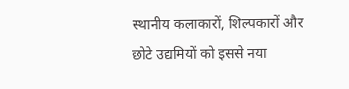स्थानीय कलाकारों, शिल्पकारों और छोटे उद्यमियों को इससे नया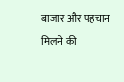बाजार और पहचान मिलने की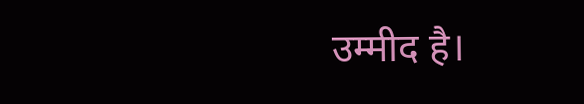उम्मीद है।